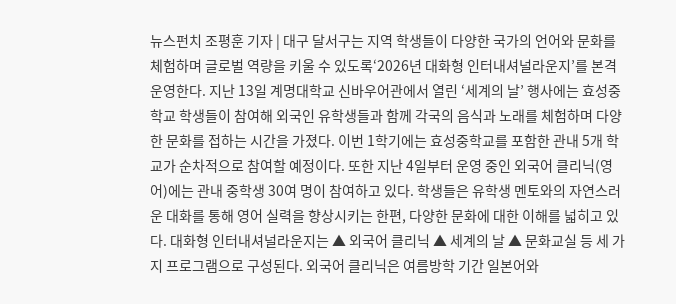뉴스펀치 조평훈 기자 | 대구 달서구는 지역 학생들이 다양한 국가의 언어와 문화를 체험하며 글로벌 역량을 키울 수 있도록‘2026년 대화형 인터내셔널라운지’를 본격 운영한다. 지난 13일 계명대학교 신바우어관에서 열린 ‘세계의 날’ 행사에는 효성중학교 학생들이 참여해 외국인 유학생들과 함께 각국의 음식과 노래를 체험하며 다양한 문화를 접하는 시간을 가졌다. 이번 1학기에는 효성중학교를 포함한 관내 5개 학교가 순차적으로 참여할 예정이다. 또한 지난 4일부터 운영 중인 외국어 클리닉(영어)에는 관내 중학생 30여 명이 참여하고 있다. 학생들은 유학생 멘토와의 자연스러운 대화를 통해 영어 실력을 향상시키는 한편, 다양한 문화에 대한 이해를 넓히고 있다. 대화형 인터내셔널라운지는 ▲ 외국어 클리닉 ▲ 세계의 날 ▲ 문화교실 등 세 가지 프로그램으로 구성된다. 외국어 클리닉은 여름방학 기간 일본어와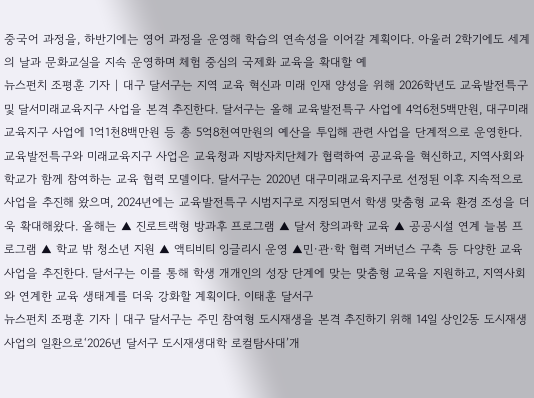중국어 과정을, 하반기에는 영어 과정을 운영해 학습의 연속성을 이어갈 계획이다. 아울러 2학기에도 세계의 날과 문화교실을 지속 운영하며 체험 중심의 국제화 교육을 확대할 예
뉴스펀치 조평훈 기자 | 대구 달서구는 지역 교육 혁신과 미래 인재 양성을 위해 2026학년도 교육발전특구 및 달서미래교육지구 사업을 본격 추진한다. 달서구는 올해 교육발전특구 사업에 4억6천5백만원, 대구미래교육지구 사업에 1억1천8백만원 등 총 5억8천여만원의 예산을 투입해 관련 사업을 단계적으로 운영한다. 교육발전특구와 미래교육지구 사업은 교육청과 지방자치단체가 협력하여 공교육을 혁신하고, 지역사회와 학교가 함께 참여하는 교육 협력 모델이다. 달서구는 2020년 대구미래교육지구로 선정된 이후 지속적으로 사업을 추진해 왔으며, 2024년에는 교육발전특구 시범지구로 지정되면서 학생 맞춤형 교육 환경 조성을 더욱 확대해왔다. 올해는 ▲ 진로트랙형 방과후 프로그램 ▲ 달서 창의과학 교육 ▲ 공공시설 연계 늘봄 프로그램 ▲ 학교 밖 청소년 지원 ▲ 액티비티 잉글리시 운영 ▲민·관·학 협력 거버넌스 구축 등 다양한 교육사업을 추진한다. 달서구는 이를 통해 학생 개개인의 성장 단계에 맞는 맞춤형 교육을 지원하고, 지역사회와 연계한 교육 생태계를 더욱 강화할 계획이다. 이태훈 달서구
뉴스펀치 조평훈 기자 | 대구 달서구는 주민 참여형 도시재생을 본격 추진하기 위해 14일 상인2동 도시재생사업의 일환으로‘2026년 달서구 도시재생대학 로컬탐사대’개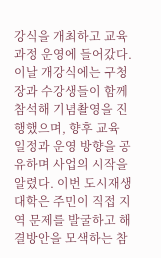강식을 개최하고 교육과정 운영에 들어갔다. 이날 개강식에는 구청장과 수강생들이 함께 참석해 기념촬영을 진행했으며, 향후 교육 일정과 운영 방향을 공유하며 사업의 시작을 알렸다. 이번 도시재생대학은 주민이 직접 지역 문제를 발굴하고 해결방안을 모색하는 참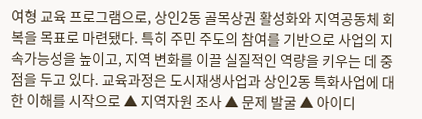여형 교육 프로그램으로, 상인2동 골목상권 활성화와 지역공동체 회복을 목표로 마련됐다. 특히 주민 주도의 참여를 기반으로 사업의 지속가능성을 높이고, 지역 변화를 이끌 실질적인 역량을 키우는 데 중점을 두고 있다. 교육과정은 도시재생사업과 상인2동 특화사업에 대한 이해를 시작으로 ▲ 지역자원 조사 ▲ 문제 발굴 ▲ 아이디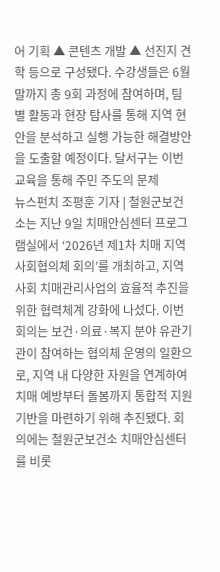어 기획 ▲ 콘텐츠 개발 ▲ 선진지 견학 등으로 구성됐다. 수강생들은 6월 말까지 총 9회 과정에 참여하며, 팀별 활동과 현장 탐사를 통해 지역 현안을 분석하고 실행 가능한 해결방안을 도출할 예정이다. 달서구는 이번 교육을 통해 주민 주도의 문제
뉴스펀치 조평훈 기자 | 철원군보건소는 지난 9일 치매안심센터 프로그램실에서 ‘2026년 제1차 치매 지역사회협의체 회의’를 개최하고, 지역사회 치매관리사업의 효율적 추진을 위한 협력체계 강화에 나섰다. 이번 회의는 보건·의료·복지 분야 유관기관이 참여하는 협의체 운영의 일환으로, 지역 내 다양한 자원을 연계하여 치매 예방부터 돌봄까지 통합적 지원 기반을 마련하기 위해 추진됐다. 회의에는 철원군보건소 치매안심센터를 비롯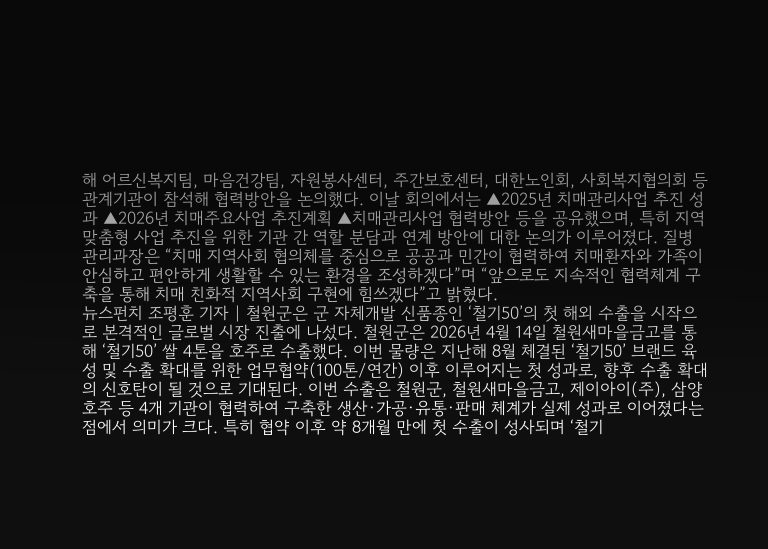해 어르신복지팀, 마음건강팀, 자원봉사센터, 주간보호센터, 대한노인회, 사회복지협의회 등 관계기관이 참석해 협력방안을 논의했다. 이날 회의에서는 ▲2025년 치매관리사업 추진 성과 ▲2026년 치매주요사업 추진계획 ▲치매관리사업 협력방안 등을 공유했으며, 특히 지역 맞춤형 사업 추진을 위한 기관 간 역할 분담과 연계 방안에 대한 논의가 이루어졌다. 질병관리과장은 “치매 지역사회 협의체를 중심으로 공공과 민간이 협력하여 치매환자와 가족이 안심하고 편안하게 생활할 수 있는 환경을 조성하겠다”며 “앞으로도 지속적인 협력체계 구축을 통해 치매 친화적 지역사회 구현에 힘쓰겠다”고 밝혔다.
뉴스펀치 조평훈 기자 | 철원군은 군 자체개발 신품종인 ‘철기50’의 첫 해외 수출을 시작으로 본격적인 글로벌 시장 진출에 나섰다. 철원군은 2026년 4월 14일 철원새마을금고를 통해 ‘철기50’ 쌀 4톤을 호주로 수출했다. 이번 물량은 지난해 8월 체결된 ‘철기50’ 브랜드 육성 및 수출 확대를 위한 업무협약(100톤/연간) 이후 이루어지는 첫 성과로, 향후 수출 확대의 신호탄이 될 것으로 기대된다. 이번 수출은 철원군, 철원새마을금고, 제이아이(주), 삼양호주 등 4개 기관이 협력하여 구축한 생산·가공·유통·판매 체계가 실제 성과로 이어졌다는 점에서 의미가 크다. 특히 협약 이후 약 8개월 만에 첫 수출이 성사되며 ‘철기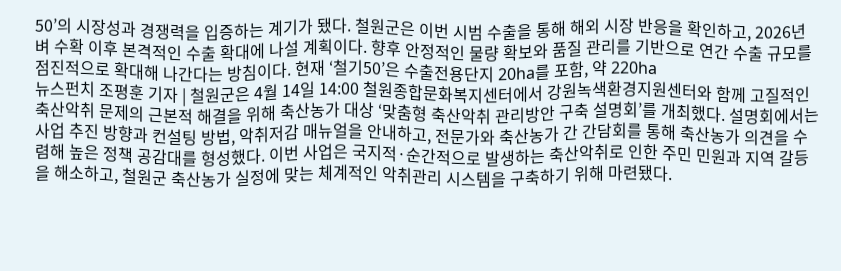50’의 시장성과 경쟁력을 입증하는 계기가 됐다. 철원군은 이번 시범 수출을 통해 해외 시장 반응을 확인하고, 2026년 벼 수확 이후 본격적인 수출 확대에 나설 계획이다. 향후 안정적인 물량 확보와 품질 관리를 기반으로 연간 수출 규모를 점진적으로 확대해 나간다는 방침이다. 현재 ‘철기50’은 수출전용단지 20ha를 포함, 약 220ha
뉴스펀치 조평훈 기자 | 철원군은 4월 14일 14:00 철원종합문화복지센터에서 강원녹색환경지원센터와 함께 고질적인 축산악취 문제의 근본적 해결을 위해 축산농가 대상 ‘맞춤형 축산악취 관리방안 구축 설명회’를 개최했다. 설명회에서는 사업 추진 방향과 컨설팅 방법, 악취저감 매뉴얼을 안내하고, 전문가와 축산농가 간 간담회를 통해 축산농가 의견을 수렴해 높은 정책 공감대를 형성했다. 이번 사업은 국지적·순간적으로 발생하는 축산악취로 인한 주민 민원과 지역 갈등을 해소하고, 철원군 축산농가 실정에 맞는 체계적인 악취관리 시스템을 구축하기 위해 마련됐다.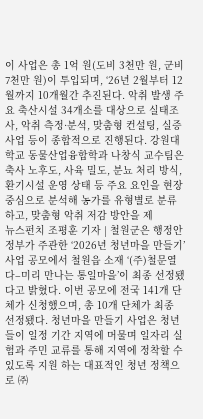이 사업은 총 1억 원(도비 3천만 원, 군비 7천만 원)이 투입되며, ‘26년 2월부터 12월까지 10개월간 추진된다. 악취 발생 주요 축산시설 34개소를 대상으로 실태조사, 악취 측정·분석, 맞춤형 컨설팅, 실증사업 등이 종합적으로 진행된다. 강원대학교 동물산업융합학과 나창식 교수팀은 축사 노후도, 사육 밀도, 분뇨 처리 방식, 환기시설 운영 상태 등 주요 요인을 현장 중심으로 분석해 농가를 유형별로 분류하고, 맞춤형 악취 저감 방안을 제
뉴스펀치 조평훈 기자 | 철원군은 행정안정부가 주관한 ‘2026년 청년마을 만들기’ 사업 공모에서 철원읍 소재 ‘(주)철문열다–미리 만나는 통일마을’이 최종 선정됐다고 밝혔다. 이번 공모에 전국 141개 단체가 신청했으며, 총 10개 단체가 최종 선정됐다. 청년마을 만들기 사업은 청년들이 일정 기간 지역에 머물며 일자리 실험과 주민 교류를 통해 지역에 정착할 수 있도록 지원 하는 대표적인 청년 정책으로 ㈜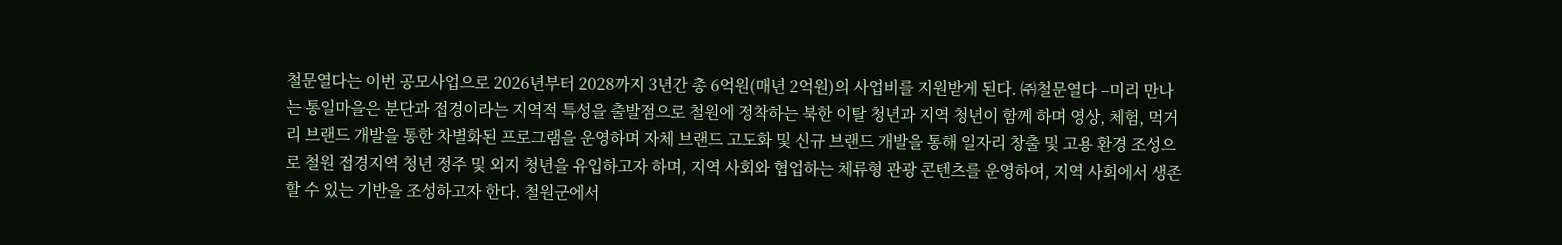철문열다는 이번 공모사업으로 2026년부터 2028까지 3년간 총 6억원(매년 2억원)의 사업비를 지원받게 된다. ㈜철문열다 –미리 만나는 통일마을은 분단과 접경이라는 지역적 특성을 출발점으로 철원에 정착하는 북한 이탈 청년과 지역 청년이 함께 하며 영상, 체험, 먹거리 브랜드 개발을 통한 차별화된 프로그램을 운영하며 자체 브랜드 고도화 및 신규 브랜드 개발을 통해 일자리 창출 및 고용 환경 조성으로 철원 접경지역 청년 정주 및 외지 청년을 유입하고자 하며, 지역 사회와 협업하는 체류형 관광 콘텐츠를 운영하여, 지역 사회에서 생존할 수 있는 기반을 조성하고자 한다. 철원군에서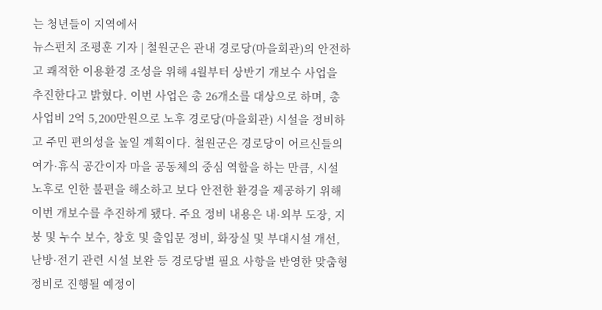는 청년들이 지역에서
뉴스펀치 조평훈 기자 | 철원군은 관내 경로당(마을회관)의 안전하고 쾌적한 이용환경 조성을 위해 4월부터 상반기 개보수 사업을 추진한다고 밝혔다. 이번 사업은 총 26개소를 대상으로 하며, 총사업비 2억 5,200만원으로 노후 경로당(마을회관) 시설을 정비하고 주민 편의성을 높일 계획이다. 철원군은 경로당이 어르신들의 여가·휴식 공간이자 마을 공동체의 중심 역할을 하는 만큼, 시설 노후로 인한 불편을 해소하고 보다 안전한 환경을 제공하기 위해 이번 개보수를 추진하게 됐다. 주요 정비 내용은 내·외부 도장, 지붕 및 누수 보수, 창호 및 출입문 정비, 화장실 및 부대시설 개선, 난방·전기 관련 시설 보완 등 경로당별 필요 사항을 반영한 맞춤형 정비로 진행될 예정이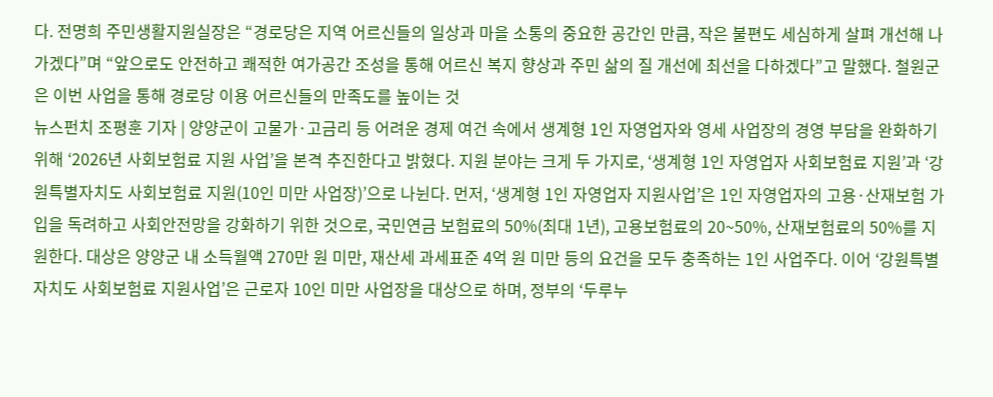다. 전명희 주민생활지원실장은 “경로당은 지역 어르신들의 일상과 마을 소통의 중요한 공간인 만큼, 작은 불편도 세심하게 살펴 개선해 나가겠다”며 “앞으로도 안전하고 쾌적한 여가공간 조성을 통해 어르신 복지 향상과 주민 삶의 질 개선에 최선을 다하겠다”고 말했다. 철원군은 이번 사업을 통해 경로당 이용 어르신들의 만족도를 높이는 것
뉴스펀치 조평훈 기자 | 양양군이 고물가·고금리 등 어려운 경제 여건 속에서 생계형 1인 자영업자와 영세 사업장의 경영 부담을 완화하기 위해 ‘2026년 사회보험료 지원 사업’을 본격 추진한다고 밝혔다. 지원 분야는 크게 두 가지로, ‘생계형 1인 자영업자 사회보험료 지원’과 ‘강원특별자치도 사회보험료 지원(10인 미만 사업장)’으로 나뉜다. 먼저, ‘생계형 1인 자영업자 지원사업’은 1인 자영업자의 고용·산재보험 가입을 독려하고 사회안전망을 강화하기 위한 것으로, 국민연금 보험료의 50%(최대 1년), 고용보험료의 20~50%, 산재보험료의 50%를 지원한다. 대상은 양양군 내 소득월액 270만 원 미만, 재산세 과세표준 4억 원 미만 등의 요건을 모두 충족하는 1인 사업주다. 이어 ‘강원특별자치도 사회보험료 지원사업’은 근로자 10인 미만 사업장을 대상으로 하며, 정부의 ‘두루누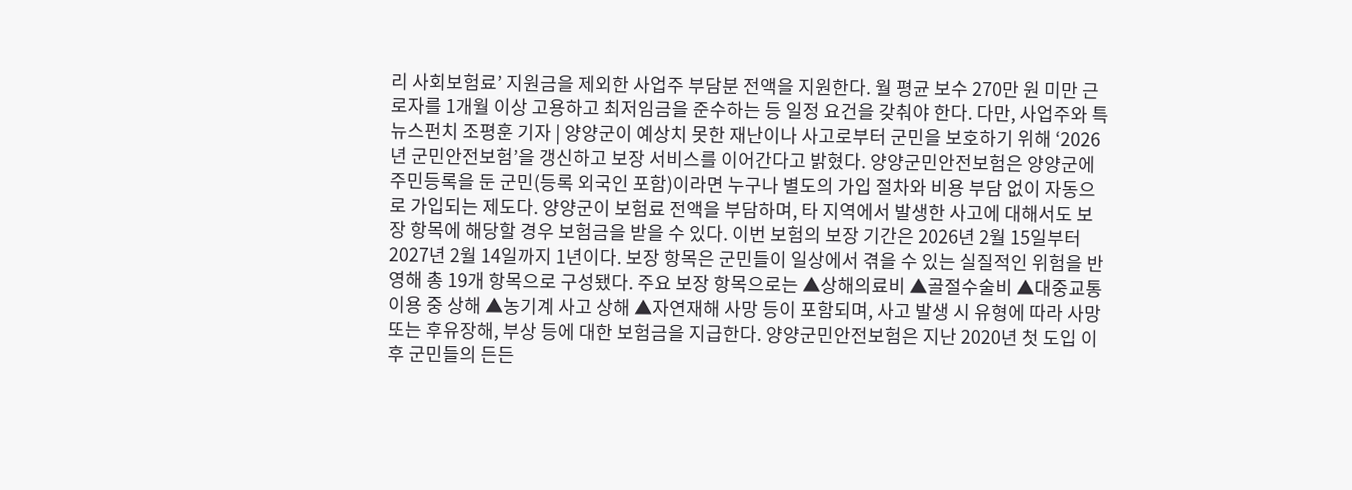리 사회보험료’ 지원금을 제외한 사업주 부담분 전액을 지원한다. 월 평균 보수 270만 원 미만 근로자를 1개월 이상 고용하고 최저임금을 준수하는 등 일정 요건을 갖춰야 한다. 다만, 사업주와 특
뉴스펀치 조평훈 기자 | 양양군이 예상치 못한 재난이나 사고로부터 군민을 보호하기 위해 ‘2026년 군민안전보험’을 갱신하고 보장 서비스를 이어간다고 밝혔다. 양양군민안전보험은 양양군에 주민등록을 둔 군민(등록 외국인 포함)이라면 누구나 별도의 가입 절차와 비용 부담 없이 자동으로 가입되는 제도다. 양양군이 보험료 전액을 부담하며, 타 지역에서 발생한 사고에 대해서도 보장 항목에 해당할 경우 보험금을 받을 수 있다. 이번 보험의 보장 기간은 2026년 2월 15일부터 2027년 2월 14일까지 1년이다. 보장 항목은 군민들이 일상에서 겪을 수 있는 실질적인 위험을 반영해 총 19개 항목으로 구성됐다. 주요 보장 항목으로는 ▲상해의료비 ▲골절수술비 ▲대중교통 이용 중 상해 ▲농기계 사고 상해 ▲자연재해 사망 등이 포함되며, 사고 발생 시 유형에 따라 사망 또는 후유장해, 부상 등에 대한 보험금을 지급한다. 양양군민안전보험은 지난 2020년 첫 도입 이후 군민들의 든든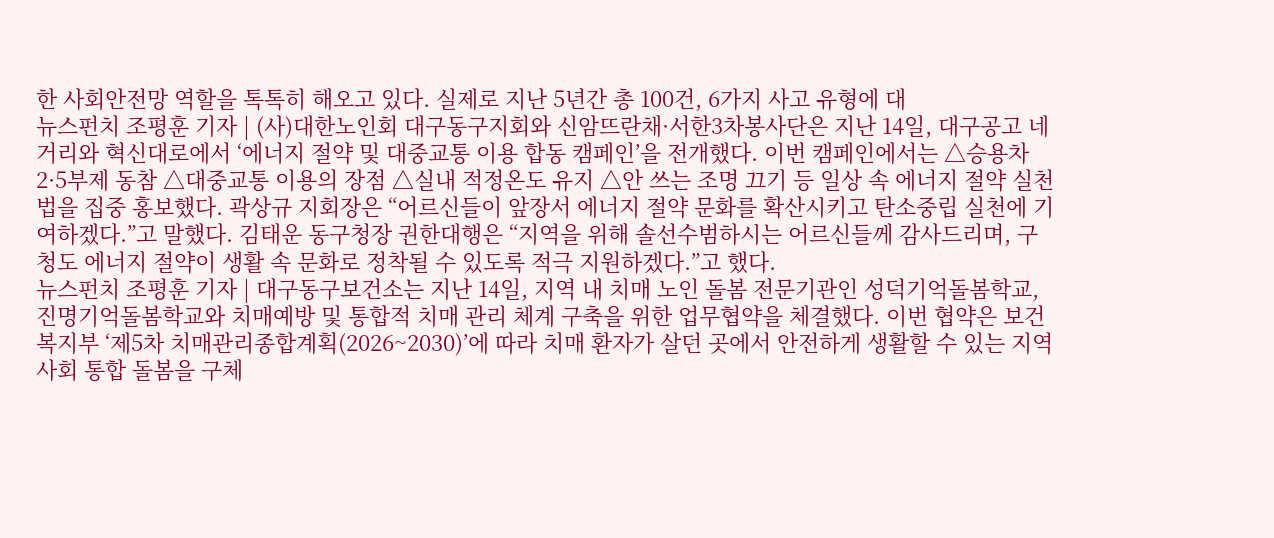한 사회안전망 역할을 톡톡히 해오고 있다. 실제로 지난 5년간 총 100건, 6가지 사고 유형에 대
뉴스펀치 조평훈 기자 | (사)대한노인회 대구동구지회와 신암뜨란채·서한3차봉사단은 지난 14일, 대구공고 네거리와 혁신대로에서 ‘에너지 절약 및 대중교통 이용 합동 캠페인’을 전개했다. 이번 캠페인에서는 △승용차 2·5부제 동참 △대중교통 이용의 장점 △실내 적정온도 유지 △안 쓰는 조명 끄기 등 일상 속 에너지 절약 실천법을 집중 홍보했다. 곽상규 지회장은 “어르신들이 앞장서 에너지 절약 문화를 확산시키고 탄소중립 실천에 기여하겠다.”고 말했다. 김태운 동구청장 권한대행은 “지역을 위해 솔선수범하시는 어르신들께 감사드리며, 구청도 에너지 절약이 생활 속 문화로 정착될 수 있도록 적극 지원하겠다.”고 했다.
뉴스펀치 조평훈 기자 | 대구동구보건소는 지난 14일, 지역 내 치매 노인 돌봄 전문기관인 성덕기억돌봄학교, 진명기억돌봄학교와 치매예방 및 통합적 치매 관리 체계 구축을 위한 업무협약을 체결했다. 이번 협약은 보건복지부 ‘제5차 치매관리종합계획(2026~2030)’에 따라 치매 환자가 살던 곳에서 안전하게 생활할 수 있는 지역사회 통합 돌봄을 구체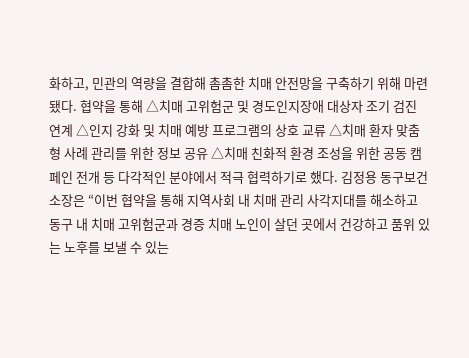화하고, 민관의 역량을 결합해 촘촘한 치매 안전망을 구축하기 위해 마련됐다. 협약을 통해 △치매 고위험군 및 경도인지장애 대상자 조기 검진 연계 △인지 강화 및 치매 예방 프로그램의 상호 교류 △치매 환자 맞춤형 사례 관리를 위한 정보 공유 △치매 친화적 환경 조성을 위한 공동 캠페인 전개 등 다각적인 분야에서 적극 협력하기로 했다. 김정용 동구보건소장은 “이번 협약을 통해 지역사회 내 치매 관리 사각지대를 해소하고 동구 내 치매 고위험군과 경증 치매 노인이 살던 곳에서 건강하고 품위 있는 노후를 보낼 수 있는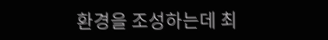환경을 조성하는데 최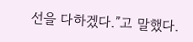선을 다하겠다.”고 말했다.